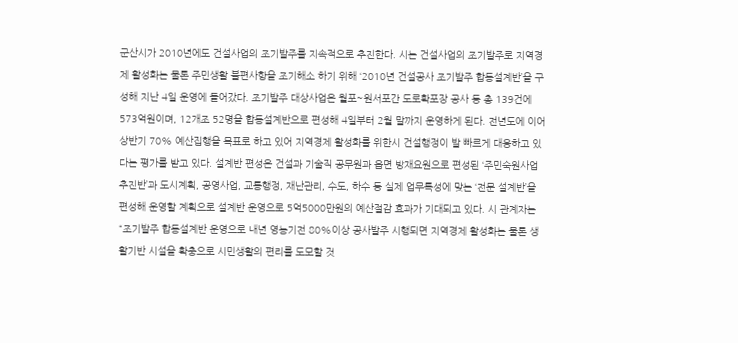군산시가 2010년에도 건설사업의 조기발주를 지속적으로 추진한다. 시는 건설사업의 조기발주로 지역경제 활성화는 물론 주민생활 불편사항을 조기해소 하기 위해 ‘2010년 건설공사 조기발주 합동설계반’을 구성해 지난 4일 운영에 들어갔다. 조기발주 대상사업은 월포~원서포간 도로확포장 공사 등 총 139건에 573억원이며, 12개조 52명을 합동설계반으로 편성해 4일부터 2월 말까지 운영하게 된다. 전년도에 이어 상반기 70% 예산집행을 목표로 하고 있어 지역경제 활성화를 위한시 건설행정이 발 빠르게 대응하고 있다는 평가를 받고 있다. 설계반 편성은 건설과 기술직 공무원과 읍면 방재요원으로 편성된 ‘주민숙원사업 추진반’과 도시계획, 공영사업, 교통행정, 재난관리, 수도, 하수 등 실제 업무특성에 맞는 ‘전문 설계반’을 편성해 운영할 계획으로 설계반 운영으로 5억5000만원의 예산절감 효과가 기대되고 있다. 시 관계자는 “조기발주 합동설계반 운영으로 내년 영농기전 80%이상 공사발주 시행되면 지역경제 활성화는 물론 생활기반 시설을 확충으로 시민생활의 편리를 도모할 것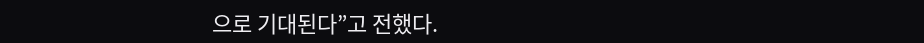으로 기대된다”고 전했다.